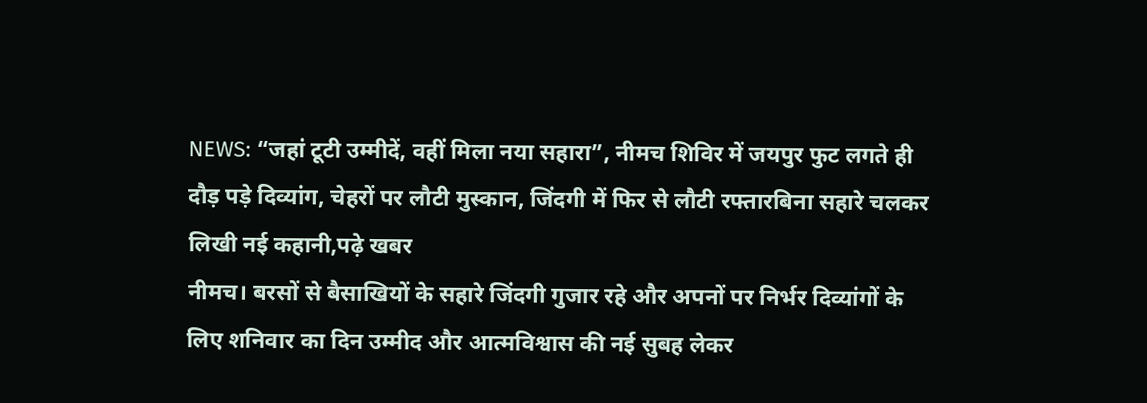NEWS: “जहां टूटी उम्मीदें, वहीं मिला नया सहारा”, नीमच शिविर में जयपुर फुट लगते ही दौड़ पड़े दिव्यांग, चेहरों पर लौटी मुस्कान, जिंदगी में फिर से लौटी रफ्तारबिना सहारे चलकर लिखी नई कहानी,पढ़े खबर
नीमच। बरसों से बैसाखियों के सहारे जिंदगी गुजार रहे और अपनों पर निर्भर दिव्यांगों के लिए शनिवार का दिन उम्मीद और आत्मविश्वास की नई सुबह लेकर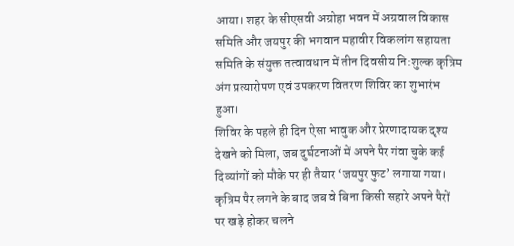आया। शहर के सीएसवी अग्रोहा भवन में अग्रवाल विकास समिति और जयपुर की भगवान महावीर विकलांग सहायता समिति के संयुक्त तत्वावधान में तीन दिवसीय नि:शुल्क कृत्रिम अंग प्रत्यारोपण एवं उपकरण वितरण शिविर का शुभारंभ हुआ।
शिविर के पहले ही दिन ऐसा भावुक और प्रेरणादायक दृश्य देखने को मिला, जब दुर्घटनाओं में अपने पैर गंवा चुके कई दिव्यांगों को मौके पर ही तैयार ‘जयपुर फुट’ लगाया गया। कृत्रिम पैर लगने के बाद जब वे बिना किसी सहारे अपने पैरों पर खड़े होकर चलने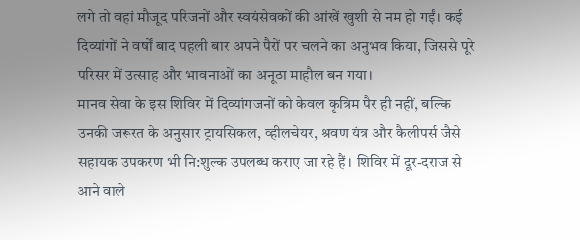लगे तो वहां मौजूद परिजनों और स्वयंसेवकों की आंखें खुशी से नम हो गईं। कई दिव्यांगों ने वर्षों बाद पहली बार अपने पैरों पर चलने का अनुभव किया, जिससे पूरे परिसर में उत्साह और भावनाओं का अनूठा माहौल बन गया।
मानव सेवा के इस शिविर में दिव्यांगजनों को केवल कृत्रिम पैर ही नहीं, बल्कि उनकी जरूरत के अनुसार ट्रायसिकल, व्हीलचेयर, श्रवण यंत्र और कैलीपर्स जैसे सहायक उपकरण भी नि:शुल्क उपलब्ध कराए जा रहे हैं। शिविर में दूर-दराज से आने वाले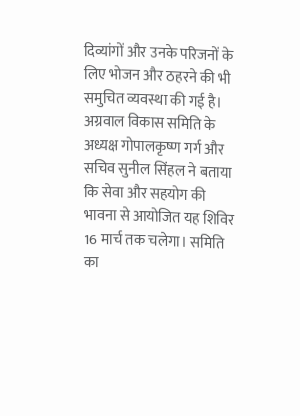दिव्यांगों और उनके परिजनों के लिए भोजन और ठहरने की भी समुचित व्यवस्था की गई है।
अग्रवाल विकास समिति के अध्यक्ष गोपालकृष्ण गर्ग और सचिव सुनील सिंहल ने बताया कि सेवा और सहयोग की भावना से आयोजित यह शिविर 16 मार्च तक चलेगा। समिति का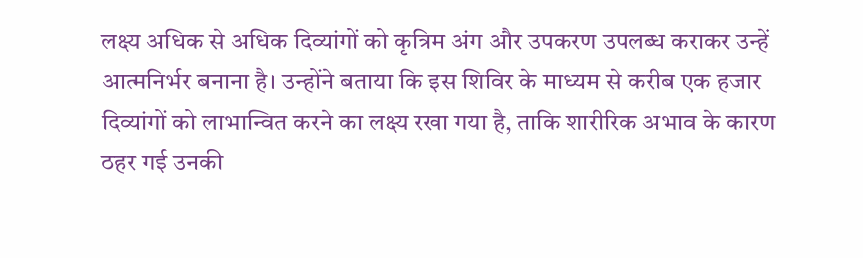लक्ष्य अधिक से अधिक दिव्यांगों को कृत्रिम अंग और उपकरण उपलब्ध कराकर उन्हें आत्मनिर्भर बनाना है। उन्होंने बताया कि इस शिविर के माध्यम से करीब एक हजार दिव्यांगों को लाभान्वित करने का लक्ष्य रखा गया है, ताकि शारीरिक अभाव के कारण ठहर गई उनकी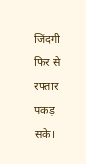जिंदगी फिर से रफ्तार पकड़ सके।